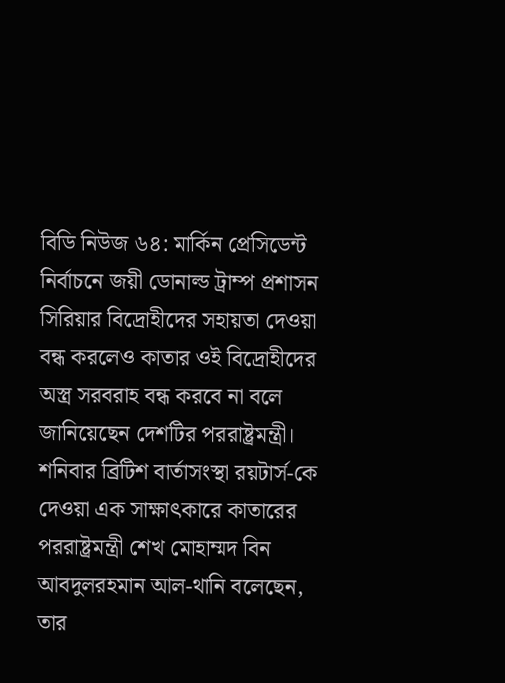বিডি নিউজ ৬৪: মার্কিন প্রেসিডেন্ট নির্বাচনে জয়ী ডোনাল্ড ট্রাম্প প্রশাসন সিরিয়ার বিদ্রোহীদের সহায়তা দেওয়া বন্ধ করলেও কাতার ওই বিদ্রোহীদের অস্ত্র সরবরাহ বন্ধ করবে না বলে জানিয়েছেন দেশটির পররাষ্ট্রমন্ত্রী। শনিবার ব্রিটিশ বার্তাসংস্থা রয়টার্স-কে দেওয়া এক সাক্ষাৎকারে কাতারের পররাষ্ট্রমন্ত্রী শেখ মোহাম্মদ বিন আবদুলরহমান আল-থানি বলেছেন, তার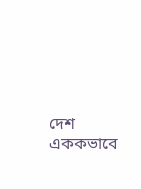দেশ এককভাবে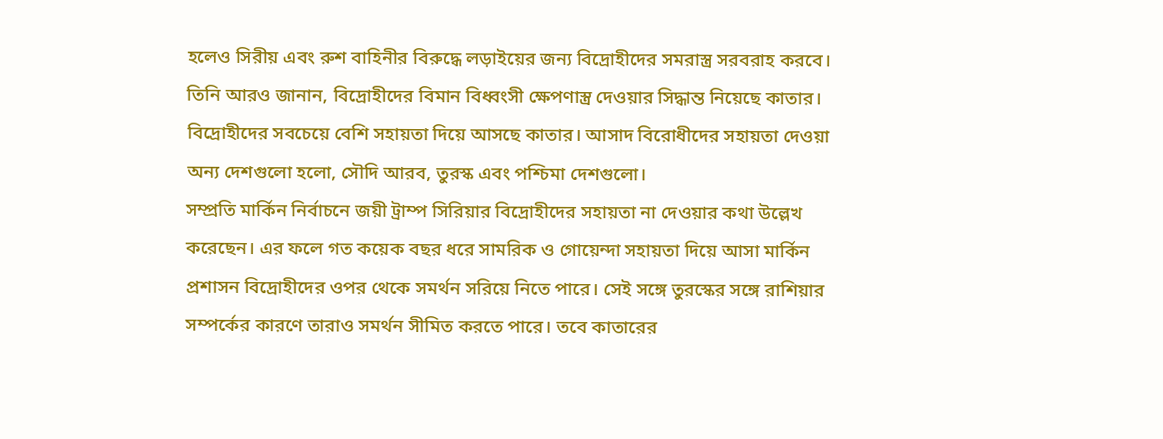হলেও সিরীয় এবং রুশ বাহিনীর বিরুদ্ধে লড়াইয়ের জন্য বিদ্রোহীদের সমরাস্ত্র সরবরাহ করবে। তিনি আরও জানান, বিদ্রোহীদের বিমান বিধ্বংসী ক্ষেপণাস্ত্র দেওয়ার সিদ্ধান্ত নিয়েছে কাতার। বিদ্রোহীদের সবচেয়ে বেশি সহায়তা দিয়ে আসছে কাতার। আসাদ বিরোধীদের সহায়তা দেওয়া অন্য দেশগুলো হলো, সৌদি আরব, তুরস্ক এবং পশ্চিমা দেশগুলো।
সম্প্রতি মার্কিন নির্বাচনে জয়ী ট্রাম্প সিরিয়ার বিদ্রোহীদের সহায়তা না দেওয়ার কথা উল্লেখ করেছেন। এর ফলে গত কয়েক বছর ধরে সামরিক ও গোয়েন্দা সহায়তা দিয়ে আসা মার্কিন প্রশাসন বিদ্রোহীদের ওপর থেকে সমর্থন সরিয়ে নিতে পারে। সেই সঙ্গে তুরস্কের সঙ্গে রাশিয়ার সম্পর্কের কারণে তারাও সমর্থন সীমিত করতে পারে। তবে কাতারের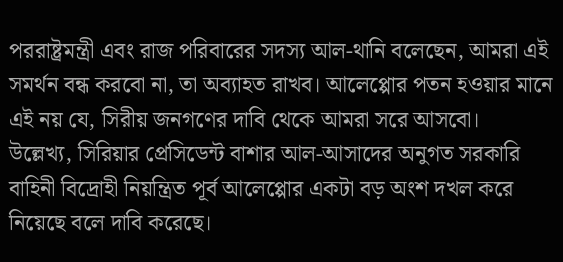পররাষ্ট্রমন্ত্রী এবং রাজ পরিবারের সদস্য আল-থানি বলেছেন, আমরা এই সমর্থন বন্ধ করবো না, তা অব্যাহত রাখব। আলেপ্পোর পতন হওয়ার মানে এই নয় যে, সিরীয় জনগণের দাবি থেকে আমরা সরে আসবো।
উল্লেখ্য, সিরিয়ার প্রেসিডেন্ট বাশার আল-আসাদের অনুগত সরকারি বাহিনী বিদ্রোহী নিয়ন্ত্রিত পূর্ব আলেপ্পোর একটা বড় অংশ দখল করে নিয়েছে বলে দাবি করেছে।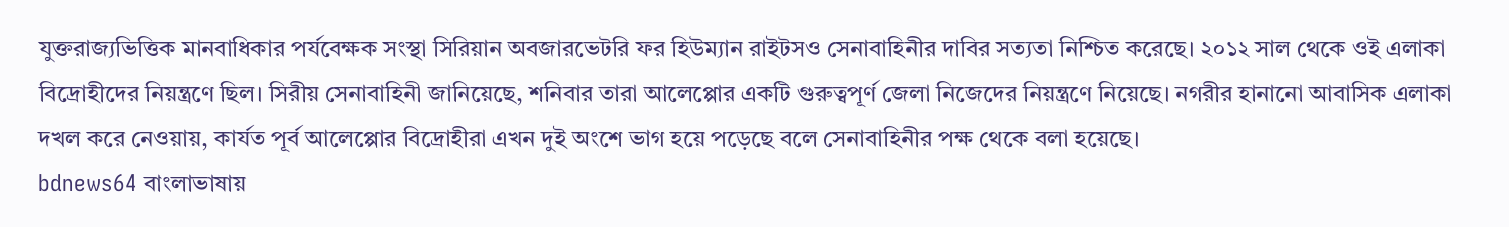যুক্তরাজ্যভিত্তিক মানবাধিকার পর্যবেক্ষক সংস্থা সিরিয়ান অবজারভেটরি ফর হিউম্যান রাইটসও সেনাবাহিনীর দাবির সত্যতা নিশ্চিত করেছে। ২০১২ সাল থেকে ওই এলাকা বিদ্রোহীদের নিয়ন্ত্রণে ছিল। সিরীয় সেনাবাহিনী জানিয়েছে, শনিবার তারা আলেপ্পোর একটি গুরুত্বপূর্ণ জেলা নিজেদের নিয়ন্ত্রণে নিয়েছে। নগরীর হানানো আবাসিক এলাকা দখল করে নেওয়ায়, কার্যত পূর্ব আলেপ্পোর বিদ্রোহীরা এখন দুই অংশে ভাগ হয়ে পড়েছে বলে সেনাবাহিনীর পক্ষ থেকে বলা হয়েছে।
bdnews64 বাংলাভাষায়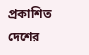প্রকাশিত দেশের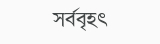সর্ববৃহৎ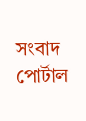সংবাদ পোর্টাল